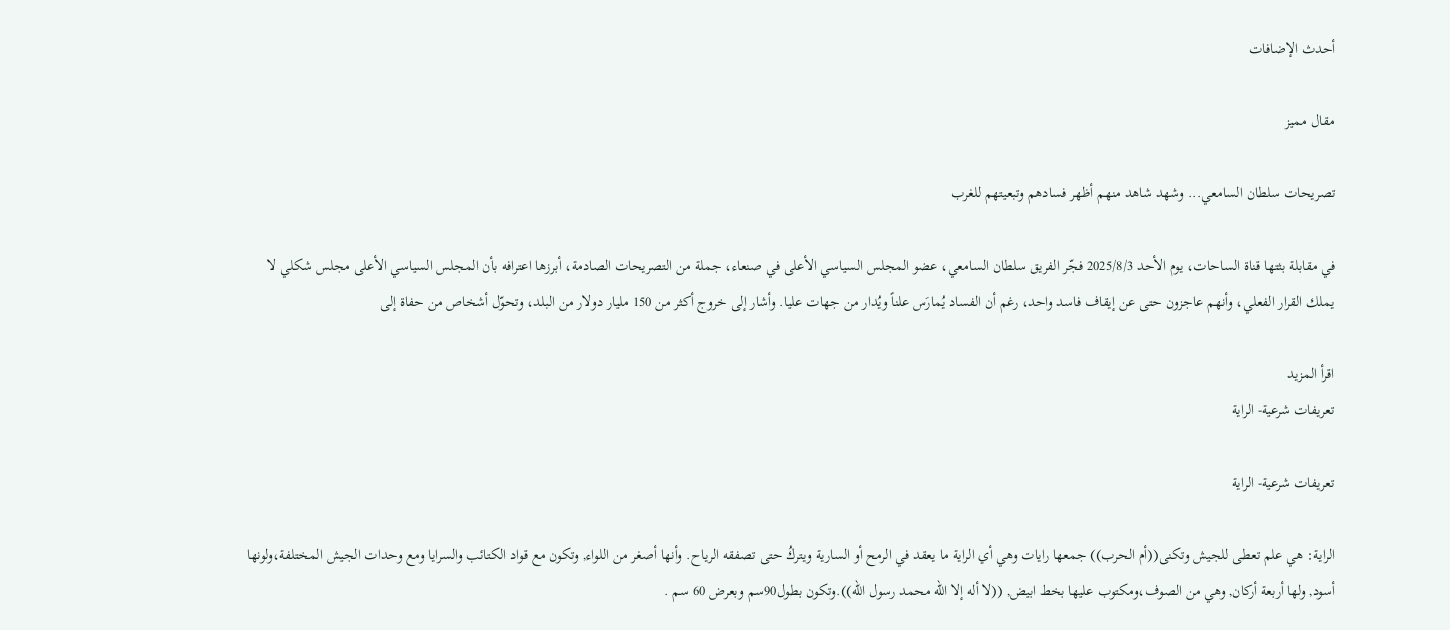أحدث الإضافات

مقال مميز

تصريحات سلطان السامعي... وشهد شاهد منهم أظهر فسادهم وتبعيتهم للغرب

في مقابلة بثتها قناة الساحات، يوم الأحد 2025/8/3 فجّر الفريق سلطان السامعي، عضو المجلس السياسي الأعلى في صنعاء، جملة من التصريحات الصادمة، أبرزها اعترافه بأن المجلس السياسي الأعلى مجلس شكلي لا يملك القرار الفعلي، وأنهم عاجزون حتى عن إيقاف فاسد واحد، رغم أن الفساد يُمارَس علناً ويُدار من جهات عليا. وأشار إلى خروج أكثر من 150 مليار دولار من البلد، وتحوّل أشخاص من حفاة إلى

اقرأ المزيد
تعريفات شرعية- الراية

تعريفات شرعية- الراية

الراية: هي علم تعطى للجيش وتكنى((أم الحرب)) جمعها رايات وهي أي الراية ما يعقد في الرمح أو السارية ويتركُ حتى تصفقه الرياح. وأنها أصغر من اللواء, وتكون مع قواد الكتائب والسرايا ومع وحدات الجيش المختلفة،ولونها أسود, ولها أربعة أركان, وهي من الصوف،ومكتوب عليها بخط ابيض, ((لا أله إلا الله محمد رسول الله)).وتكون بطول90سم وبعرض 60 سم .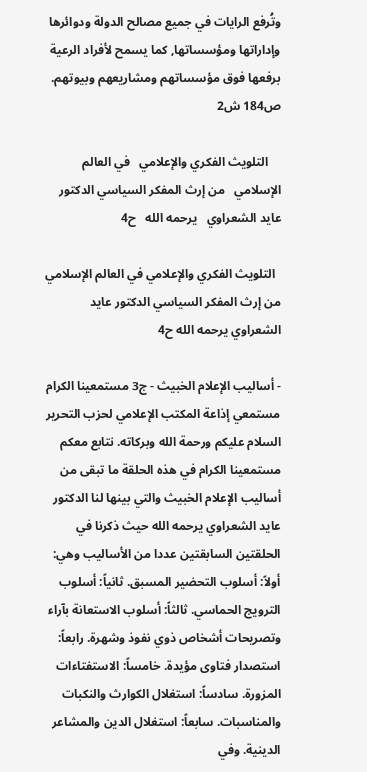وتُرفع الرايات في جميع مصالح الدولة ودوائرها وإداراتها ومؤسساتها, كما يسمح لأفراد الرعية برفعها فوق مؤسساتهم ومشاريعهم وبيوتهم. ص184 ش2

    التلويث الفكري والإعلامي   في العالم الإسلامي   من إرث المفكر السياسي الدكتور    عايد الشعراوي   يرحمه الله   ح4

  التلويث الفكري والإعلامي في العالم الإسلامي من إرث المفكر السياسي الدكتور عايد الشعراوي يرحمه الله ح4

- أساليب الإعلام الخبيث - ج3 مستمعينا الكرام مستمعي إذاعة المكتب الإعلامي لحزب التحرير السلام عليكم ورحمة الله وبركاته. نتابع معكم مستمعينا الكرام في هذه الحلقة ما تبقى من أساليب الإعلام الخبيث والتي بينها لنا الدكتور عايد الشعراوي يرحمه الله حيث ذكرنا في الحلقتين السابقتين عددا من الأساليب وهي: أولاً: أسلوب التحضير المسبق. ثانياً: أسلوب الترويج الحماسي. ثالثاً: أسلوب الاستعانة بآراء وتصريحات أشخاص ذوي نفوذ وشهرة. رابعاً: استصدار فتاوى مؤيدة. خامساً: الاستفتاءات المزورة. سادساً: استغلال الكوارث والنكبات والمناسبات. سابعاً: استغلال الدين والمشاعر الدينية. وفي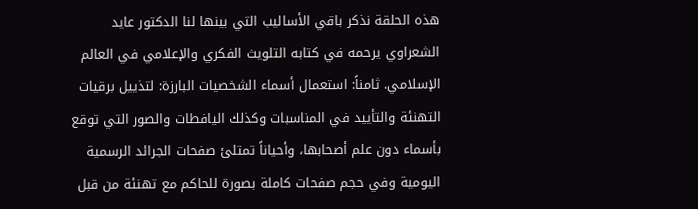هذه الحلقة نذكر باقي الأساليب التي بينها لنا الدكتور عايد الشعراوي يرحمه في كتابه التلويث الفكري والإعلامي في العالم الإسلامي. ثامناً: استعمال أسماء الشخصيات البارزة: لتذييل برقيات التهنئة والتأييد في المناسبات وكذلك اليافطات والصور التي توقع بأسماء دون علم أصحابها، وأحياناً تمتلئ صفحات الجرائد الرسمية اليومية وفي حجم صفحات كاملة بصورة للحاكم مع تهنئة من قبل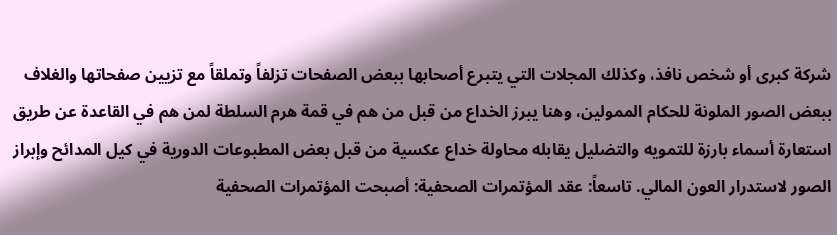شركة كبرى أو شخص نافذ، وكذلك المجلات التي يتبرع أصحابها ببعض الصفحات تزلفاً وتملقاً مع تزيين صفحاتها والغلاف ببعض الصور الملونة للحكام الممولين، وهنا يبرز الخداع من قبل من هم في قمة هرم السلطة لمن هم في القاعدة عن طريق استعارة أسماء بارزة للتمويه والتضليل يقابله محاولة خداع عكسية من قبل بعض المطبوعات الدورية في كيل المدائح وإبراز الصور لاستدرار العون المالي. تاسعاً: عقد المؤتمرات الصحفية: أصبحت المؤتمرات الصحفية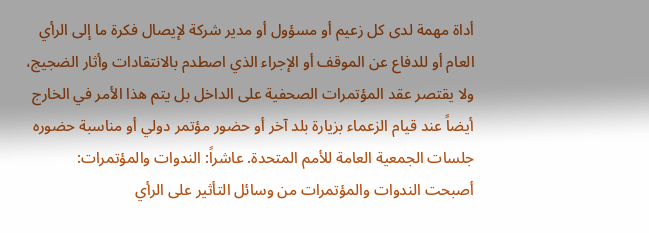أداة مهمة لدى كل زعيم أو مسؤول أو مدير شركة لإيصال فكرة ما إلى الرأي العام أو للدفاع عن الموقف أو الإجراء الذي اصطدم بالانتقادات وأثار الضجيج، ولا يقتصر عقد المؤتمرات الصحفية على الداخل بل يتم هذا الأمر في الخارج أيضاً عند قيام الزعماء بزيارة بلد آخر أو حضور مؤتمر دولي أو مناسبة حضوره جلسات الجمعية العامة للأمم المتحدة. عاشراً: الندوات والمؤتمرات: أصبحت الندوات والمؤتمرات من وسائل التأثير على الرأي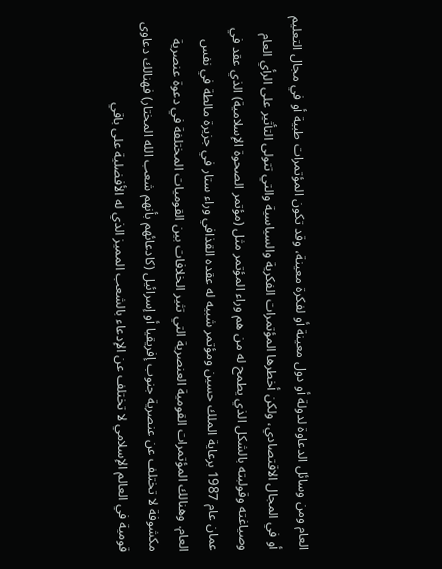العام ومن وسائل الدعاوة لدولة أو دول معينة أو لفكرة معينة، وقد تكون المؤتمرات طبية أو في مجال التعليم أو في المجال الاقتصادي، ولكن أخطرها المؤتمرات الفكرية والسياسية والتي تتولى التأثير على الرأي العام وصياغته وقولبته بالشكل الذي يطمح له من هم وراء المؤتمر مثل (مؤتمر الصحوة الإسلامية) الذي عقد في عمان عام 1987 برعاية الملك حسين ومؤتمر شبيه له عقده القذافي وراء ستار في جزيرة مالطة في نفس العام. وهنالك المؤتمرات القومية العنصرية التي تثير الخلافات بين القوميات المختلفة في دعوة عنصرية مكشوفة لا تختلف عن عنصرية جنوب إفريقيا أو إسرائيل (كادعائهم بأنهم شعب الله المختار) فهنالك دعاوى قومية في العالم الإسلامي لا تختلف عن الإدعاء بالشعب المميز الذي له الأفضلية على باقي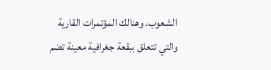الشعوب. وهنالك المؤتمرات القارية والتي تتعلق ببقعة جغرافية معينة تضم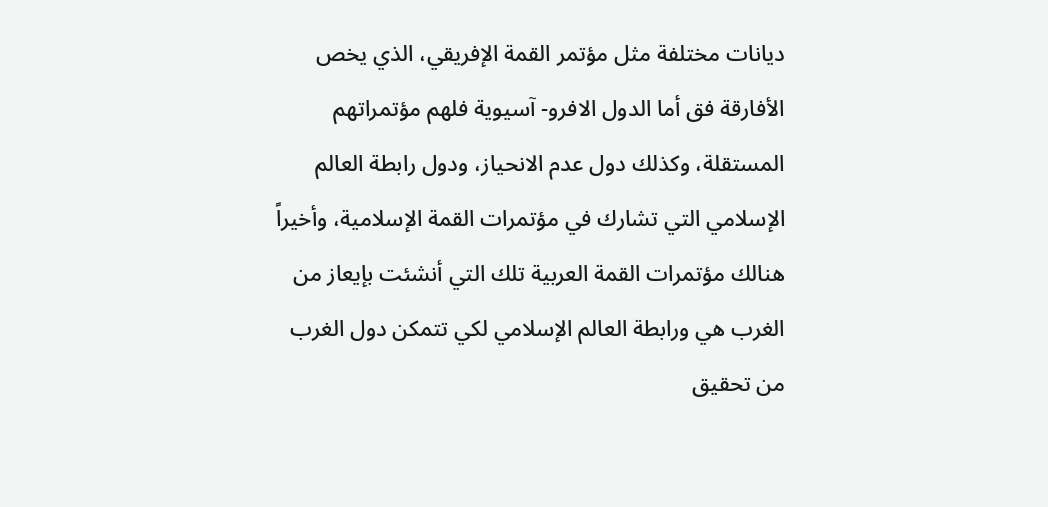ديانات مختلفة مثل مؤتمر القمة الإفريقي، الذي يخص الأفارقة فق أما الدول الافرو- آسيوية فلهم مؤتمراتهم المستقلة، وكذلك دول عدم الانحياز، ودول رابطة العالم الإسلامي التي تشارك في مؤتمرات القمة الإسلامية، وأخيراً هنالك مؤتمرات القمة العربية تلك التي أنشئت بإيعاز من الغرب هي ورابطة العالم الإسلامي لكي تتمكن دول الغرب من تحقيق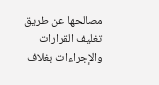مصالحها عن طريق تغليف القرارات والإجراءات بغلاف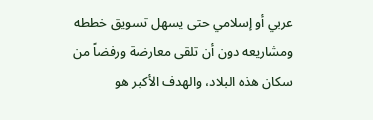عربي أو إسلامي حتى يسهل تسويق خططه ومشاريعه دون أن تلقى معارضة ورفضاً من سكان هذه البلاد، والهدف الأكبر هو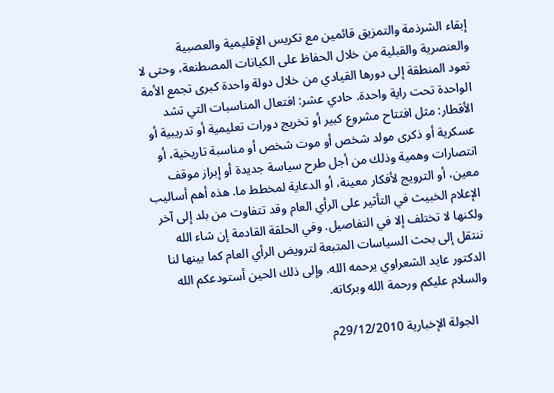إبقاء الشرذمة والتمزيق قائمين مع تكريس الإقليمية والعصبية والعنصرية والقبلية من خلال الحفاظ على الكيانات المصطنعة، وحتى لا تعود المنطقة إلى دورها القيادي من خلال دولة واحدة كبرى تجمع الأمة الواحدة تحت راية واحدة. حادي عشر: افتعال المناسبات التي تشد الأقطار: مثل افتتاح مشروع كبير أو تخريج دورات تعليمية أو تدريبية أو عسكرية أو ذكرى مولد شخص أو موت شخص أو مناسبة تاريخية، أو انتصارات وهمية وذلك من أجل طرح سياسة جديدة أو إبراز موقف معين، أو الترويج لأفكار معينة، أو الدعاية لمخطط ما. هذه أهم أساليب الإعلام الخبيث في التأثير على الرأي العام وقد تتفاوت من بلد إلى آخر ولكنها لا تختلف إلا في التفاصيل. وفي الحلقة القادمة إن شاء الله ننتقل إلى بحث السياسات المتبعة لترويض الرأي العام كما بينها لنا الدكتور عايد الشعراوي يرحمه الله. وإلى ذلك الحين أستودعكم الله والسلام عليكم ورحمة الله وبركاته.

    الجولة الإخبارية 29/12/2010م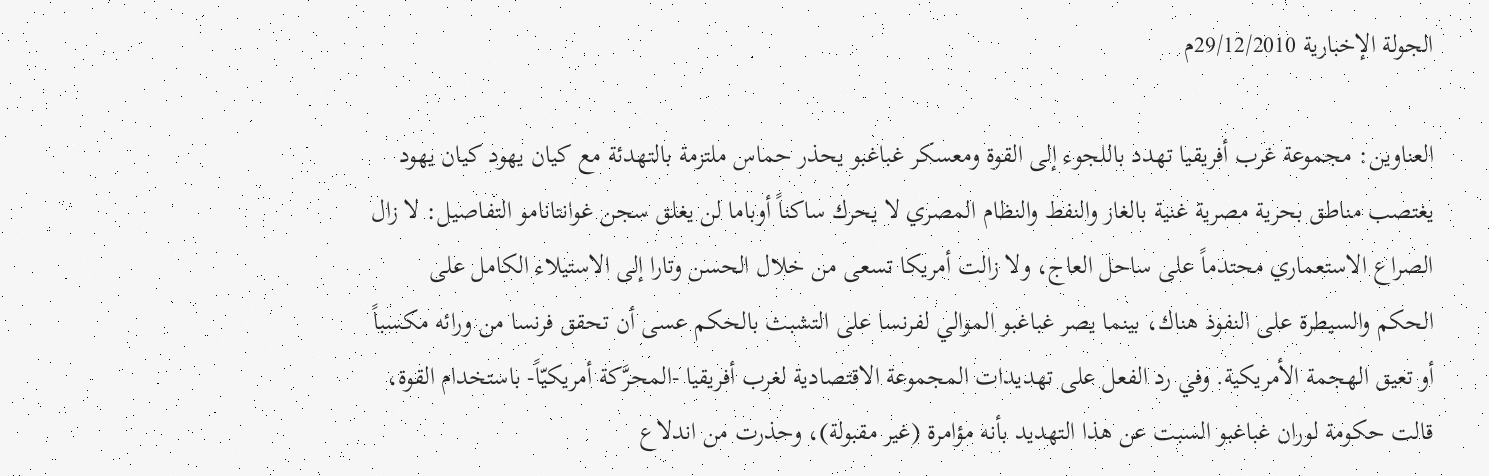الجولة الإخبارية 29/12/2010م

العناوين: مجموعة غرب أفريقيا تهدد باللجوء إلى القوة ومعسكر غباغبو يحذر حماس ملتزمة بالتهدئة مع كيان يهود كيان يهود يغتصب مناطق بحرية مصرية غنية بالغاز والنفط والنظام المصري لا يحرك ساكناً أوباما لن يغلق سجن غوانتانامو التفاصيل: لا زال الصراع الاستعماري محتدماً على ساحل العاج، ولا زالت أمريكا تسعى من خلال الحسن وتارا إلى الاستيلاء الكامل على الحكم والسيطرة على النفوذ هناك، بينما يصر غباغبو الموالي لفرنسا على التشبث بالحكم عسى أن تحقق فرنسا من ورائه مكسباً أو تعيق الهجمة الأمريكية. وفي رد الفعل على تهديدات المجموعة الاقتصادية لغرب أفريقيا -المحرَّكة أمريكيّاً- باستخدام القوة، قالت حكومة لوران غباغبو السبت عن هذا التهديد بأنه مؤامرة (غير مقبولة)، وحذرت من اندلاع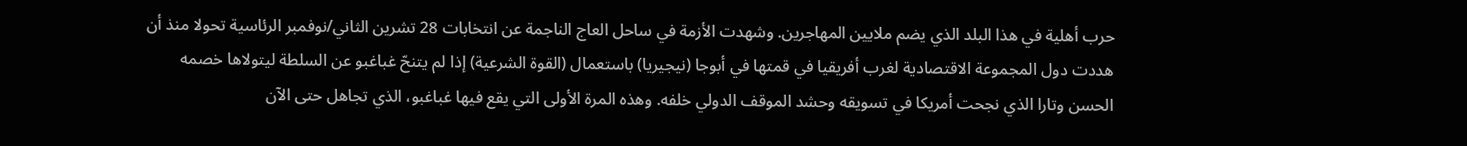حرب أهلية في هذا البلد الذي يضم ملايين المهاجرين. وشهدت الأزمة في ساحل العاج الناجمة عن انتخابات 28 تشرين الثاني/نوفمبر الرئاسية تحولا منذ أن هددت دول المجموعة الاقتصادية لغرب أفريقيا في قمتها في أبوجا (نيجيريا) باستعمال (القوة الشرعية) إذا لم يتنحّ غباغبو عن السلطة ليتولاها خصمه الحسن وتارا الذي نجحت أمريكا في تسويقه وحشد الموقف الدولي خلفه. وهذه المرة الأولى التي يقع فيها غباغبو، الذي تجاهل حتى الآن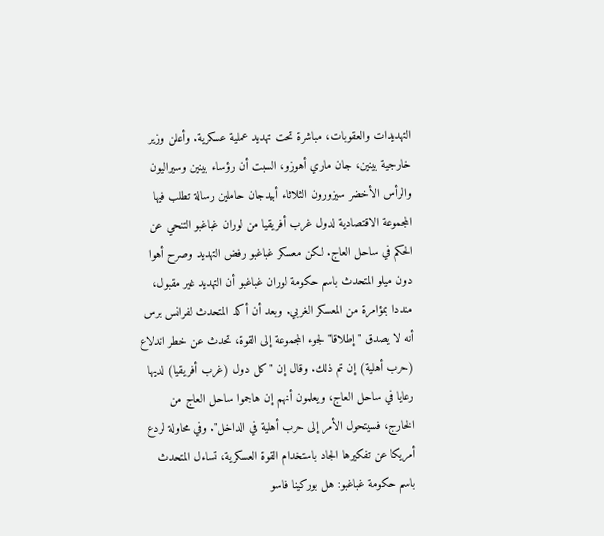التهديدات والعقوبات، مباشرة تحت تهديد عملية عسكرية. وأعلن وزير خارجية بينين، جان ماري أهوزو، السبت أن رؤساء بينين وسيراليون والرأس الأخضر سيزورون الثلاثاء أبيدجان حاملين رسالة تطلب فيها المجموعة الاقتصادية لدول غرب أفريقيا من لوران غباغبو التنحي عن الحكم في ساحل العاج. لكن معسكر غباغبو رفض التهديد وصرح أهوا دون ميلو المتحدث باسم حكومة لوران غباغبو أن التهديد غير مقبول، منددا بمؤامرة من المعسكر الغربي. وبعد أن أكد المتحدث لفرانس برس أنه لا يصدق "إطلاقا" لجوء المجموعة إلى القوة، تحدث عن خطر اندلاع (حرب أهلية) إن تم ذلك. وقال إن "كل دول (غرب أفريقيا) لديها رعايا في ساحل العاج، ويعلمون أنهم إن هاجموا ساحل العاج من الخارج، فسيتحول الأمر إلى حرب أهلية في الداخل". وفي محاولة لردع أمريكا عن تفكيرها الجاد باستخدام القوة العسكرية، تساءل المتحدث باسم حكومة غباغبو: هل بوركينا فاسو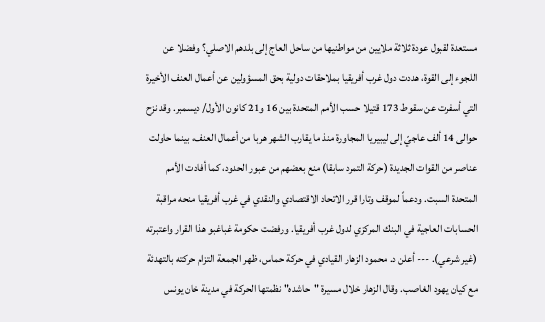مستعدة لقبول عودة ثلاثة ملايين من مواطنيها من ساحل العاج إلى بلدهم الاصلي؟ وفضلا عن اللجوء إلى القوة، هددت دول غرب أفريقيا بملاحقات دولية بحق المسؤولين عن أعمال العنف الأخيرة التي أسفرت عن سقوط 173 قتيلا حسب الأمم المتحدة بين 16 و21 كانون الأول/ ديسمبر. وقد نزح حوالى 14 ألف عاجيّ إلى ليبيريا المجاورة منذ ما يقارب الشهر هربا من أعمال العنف، بينما حاولت عناصر من القوات الجديدة (حركة التمرد سابقا) منع بعضهم من عبور الحدود، كما أفادت الأمم المتحدة السبت. ودعماً لموقف وتارا قرر الاتحاد الاقتصادي والنقدي في غرب أفريقيا منحه مراقبة الحسابات العاجية في البنك المركزي لدول غرب أفريقيا. ورفضت حكومة غباغبو هذا القرار واعتبرته (غير شرعي). --- أعلن د. محمود الزهار القيادي في حركة حماس، ظهر الجمعة التزام حركته بالتهدئة مع كيان يهود الغاصب. وقال الزهار خلال مسيرة "حاشده" نظمتها الحركة في مدينة خان يونس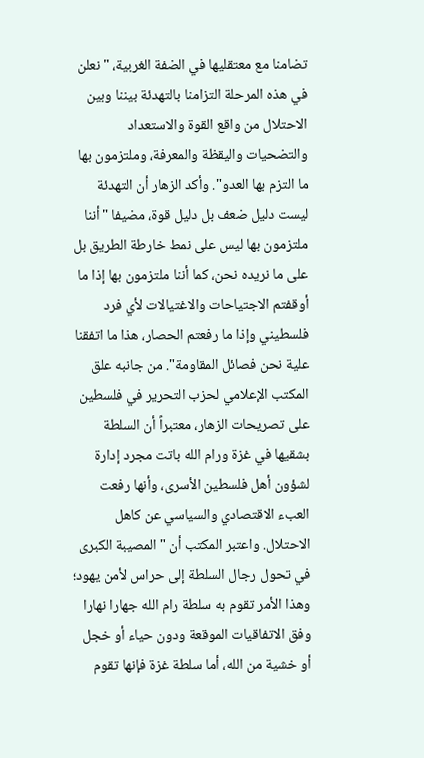تضامنا مع معتقليها في الضفة الغربية، "نعلن في هذه المرحلة التزامنا بالتهدئة بيننا وبين الاحتلال من واقع القوة والاستعداد والتضحيات واليقظة والمعرفة، وملتزمون بها ما التزم بها العدو". وأكد الزهار أن التهدئة ليست دليل ضعف بل دليل قوة، مضيفا "أننا ملتزمون بها ليس على نمط خارطة الطريق بل على ما نريده نحن، كما أننا ملتزمون بها إذا ما أوقفتم الاجتياحات والاغتيالات لأي فرد فلسطيني وإذا ما رفعتم الحصار، هذا ما اتفقنا علية نحن فصائل المقاومة". من جانبه علق المكتب الإعلامي لحزب التحرير في فلسطين على تصريحات الزهار، معتبراً أن السلطة بشقيها في غزة ورام الله باتت مجرد إدارة لشؤون أهل فلسطين الأسرى، وأنها رفعت العبء الاقتصادي والسياسي عن كاهل الاحتلال. واعتبر المكتب أن "المصيبة الكبرى في تحول رجال السلطة إلى حراس لأمن يهود؛ وهذا الأمر تقوم به سلطة رام الله جهارا نهارا وفق الاتفاقيات الموقعة ودون حياء أو خجل أو خشية من الله، أما سلطة غزة فإنها تقوم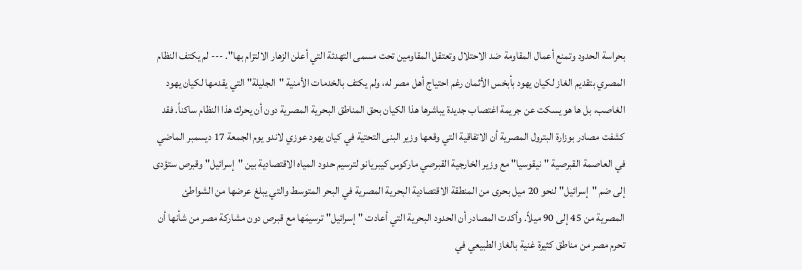بحراسة الحدود وتمنع أعمال المقاومة ضد الاحتلال وتعتقل المقاومين تحت مسمى التهدئة التي أعلن الزهار الالتزام بها". --- لم يكتف النظام المصري بتقديم الغاز لكيان يهود بأبخس الأثمان رغم احتياج أهل مصر له، ولم يكتف بالخدمات الأمنية "الجليلة" التي يقدمها لكيان يهود الغاصب، بل ها هو يسكت عن جريمة اغتصاب جديدة يباشرها هذا الكيان بحق المناطق البحرية المصرية دون أن يحرك هذا النظام ساكناً. فقد كشفت مصادر بوزارة البترول المصرية أن الاتفاقية التي وقعها وزير البنى التحتية في كيان يهود عوزي لاندو يوم الجمعة 17 ديسمبر الماضي في العاصمة القبرصية "نيقوسيا" مع وزير الخارجية القبرصي ماركوس كيبريانو لترسيم حدود المياه الاقتصادية بين "إسرائيل" وقبرص ستؤدى إلى ضم "إسرائيل" لنحو 20 ميل بحرى من المنطقة الاقتصادية البحرية المصرية في البحر المتوسط والتي يبلغ عرضها من الشواطئ المصرية من 45 إلى 90 ميلاً. وأكدت المصادر أن الحدود البحرية التي أعادت "إسرائيل" ترسيمَها مع قبرص دون مشاركة مصر من شأنها أن تحرم مصر من مناطق كثيرة غنية بالغاز الطبيعي في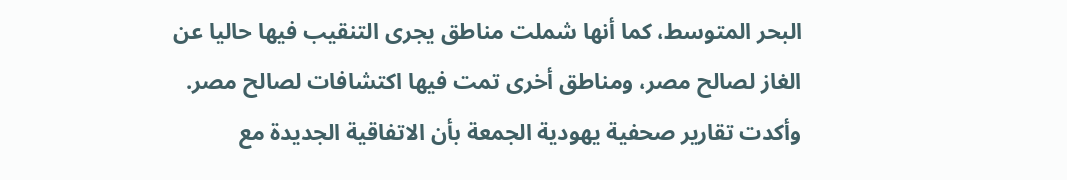البحر المتوسط، كما أنها شملت مناطق يجرى التنقيب فيها حاليا عن الغاز لصالح مصر، ومناطق أخرى تمت فيها اكتشافات لصالح مصر. وأكدت تقارير صحفية يهودية الجمعة بأن الاتفاقية الجديدة مع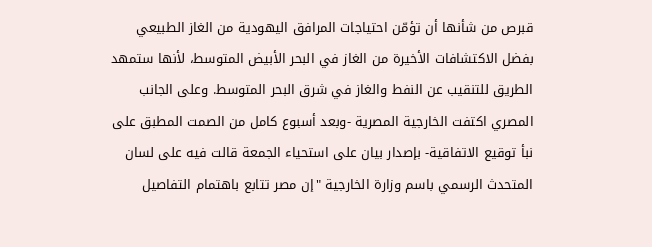قبرص من شأنها أن تؤمّن احتياجات المرافق اليهودية من الغاز الطبيعي بفضل الاكتشافات الأخيرة من الغاز في البحر الأبيض المتوسط، لأنها ستمهد الطريق للتنقيب عن النفط والغاز في شرق البحر المتوسط. وعلى الجانب المصري اكتفت الخارجية المصرية -وبعد أسبوع كامل من الصمت المطبق على نبأ توقيع الاتفاقية- بإصدار بيان على استحياء الجمعة قالت فيه على لسان المتحدث الرسمي باسم وزارة الخارجية "إن مصر تتابع باهتمام التفاصيل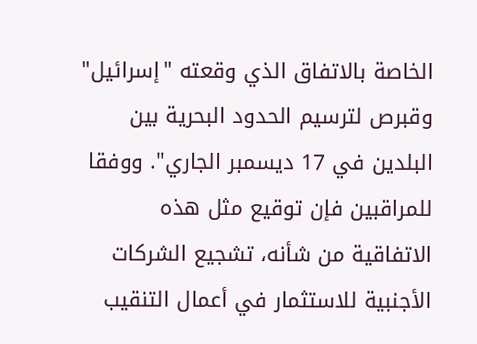الخاصة بالاتفاق الذي وقعته "إسرائيل" وقبرص لترسيم الحدود البحرية بين البلدين في 17 ديسمبر الجاري". ووفقا للمراقبين فإن توقيع مثل هذه الاتفاقية من شأنه، تشجيع الشركات الأجنبية للاستثمار في أعمال التنقيب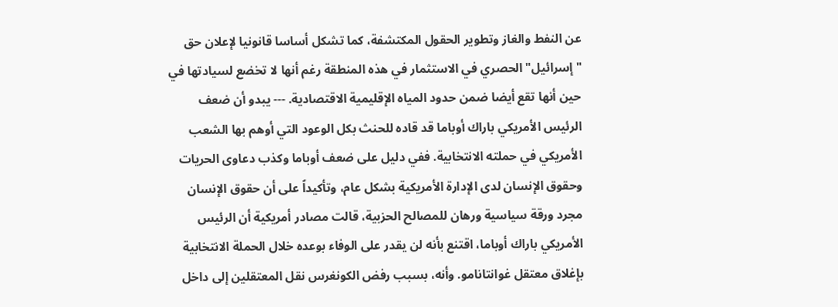عن النفط والغاز وتطوير الحقول المكتشفة، كما تشكل أساسا قانونيا لإعلان حق "إسرائيل" الحصري في الاستثمار في هذه المنطقة رغم أنها لا تخضع لسيادتها في حين أنها تقع أيضا ضمن حدود المياه الإقليمية الاقتصادية. --- يبدو أن ضعف الرئيس الأمريكي باراك أوباما قد قاده للحنث بكل الوعود التي أوهم بها الشعب الأمريكي في حملته الانتخابية. ففي دليل على ضعف أوباما وكذب دعاوى الحريات وحقوق الإنسان لدى الإدارة الأمريكية بشكل عام، وتأكيداً على أن حقوق الإنسان مجرد ورقة سياسية ورهان للمصالح الحزبية، قالت مصادر أمريكية أن الرئيس الأمريكي باراك أوباما، اقتنع بأنه لن يقدر على الوفاء بوعده خلال الحملة الانتخابية بإغلاق معتقل غوانتانامو. وأنه، بسبب رفض الكونغرس نقل المعتقلين إلى داخل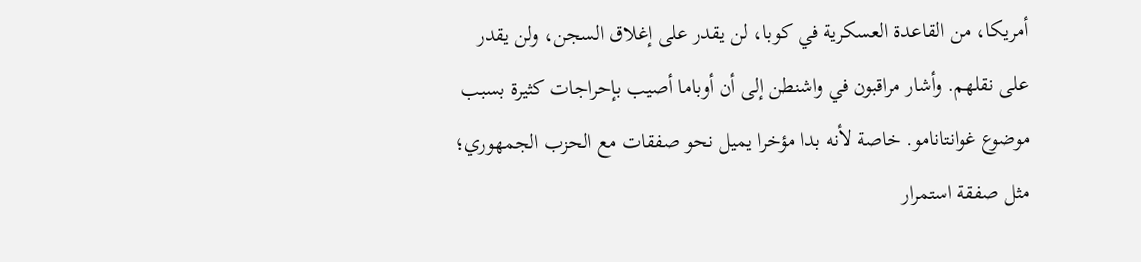أمريكا، من القاعدة العسكرية في كوبا، لن يقدر على إغلاق السجن، ولن يقدر على نقلهم. وأشار مراقبون في واشنطن إلى أن أوباما أصيب بإحراجات كثيرة بسبب موضوع غوانتانامو. خاصة لأنه بدا مؤخرا يميل نحو صفقات مع الحزب الجمهوري؛ مثل صفقة استمرار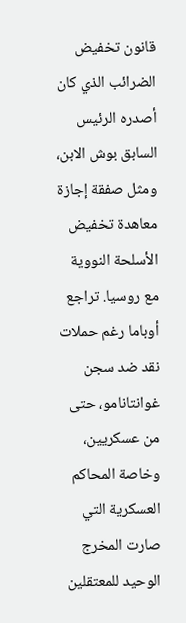قانون تخفيض الضرائب الذي كان أصدره الرئيس السابق بوش الابن، ومثل صفقة إجازة معاهدة تخفيض الأسلحة النووية مع روسيا. تراجع أوباما رغم حملات نقد ضد سجن غوانتانامو، حتى من عسكريين، وخاصة المحاكم العسكرية التي صارت المخرج الوحيد للمعتقلين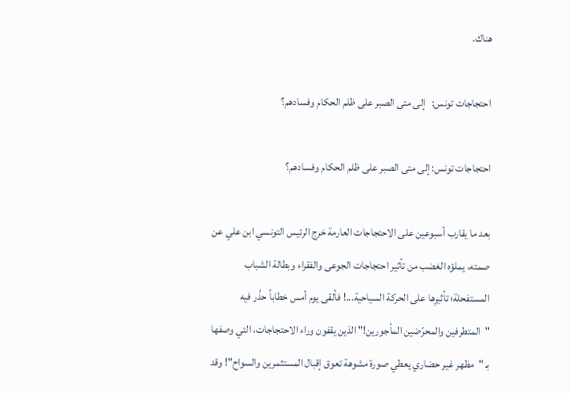هناك.

احتجاجات تونس:   إلى متى الصبر على ظلم الحكام وفسادهم؟

احتجاجات تونس: إلى متى الصبر على ظلم الحكام وفسادهم؟

بعد ما يقارب أسبوعين على الاحتجاجات العارمة خرج الرئيس التونسي ابن علي عن صمته، يملؤه الغضب من تأثير احتجاجات الجوعى والفقراء وبطالة الشباب المستفحلة؛ تأثيرِها على الحركة السياحية...! فألقى يوم أمس خطاباً حذّر فيه "المتطرفين والمحرّضين المأجورين!" الذين يقفون وراء الاحتجاجات، التي وصفها بـ "مظهر غير حضاري يعطي صورة مشوهة تعوق إقبال المستثمرين والسواح"! وقد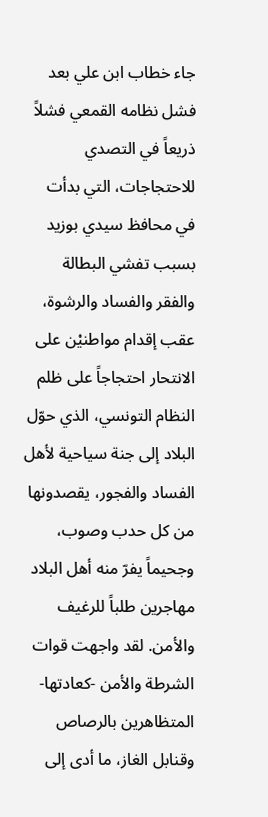جاء خطاب ابن علي بعد فشل نظامه القمعي فشلاً ذريعاً في التصدي للاحتجاجات، التي بدأت في محافظ سيدي بوزيد بسبب تفشي البطالة والفقر والفساد والرشوة، عقب إقدام مواطنيْن على الانتحار احتجاجاً على ظلم النظام التونسي، الذي حوّل البلاد إلى جنة سياحية لأهل الفساد والفجور، يقصدونها من كل حدب وصوب، وجحيماً يفرّ منه أهل البلاد مهاجرين طلباً للرغيف والأمن. لقد واجهت قوات الشرطة والأمن -كعادتها- المتظاهرين بالرصاص وقنابل الغاز، ما أدى إلى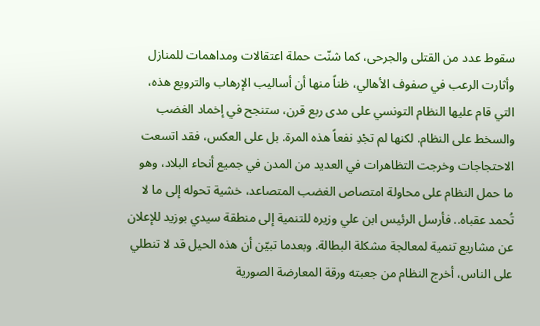سقوط عدد من القتلى والجرحى، كما شنّت حملة اعتقالات ومداهمات للمنازل وأثارت الرعب في صفوف الأهالي، ظناً منها أن أساليب الإرهاب والترويع هذه، التي قام عليها النظام التونسي على مدى ربع قرن، ستنجح في إخماد الغضب والسخط على النظام. لكنها لم تجْدِ نفعاً هذه المرة. بل على العكس، فقد اتسعت الاحتجاجات وخرجت التظاهرات في العديد من المدن في جميع أنحاء البلاد، وهو ما حمل النظام على محاولة امتصاص الغضب المتصاعد، خشية تحوله إلى ما لا تُحمد عقباه.. فأرسل الرئيس ابن علي وزيره للتنمية إلى منطقة سيدي بوزيد للإعلان عن مشاريع تنمية لمعالجة مشكلة البطالة. وبعدما تبيّن أن هذه الحيل قد لا تنطلي على الناس، أخرج النظام من جعبته ورقة المعارضة الصورية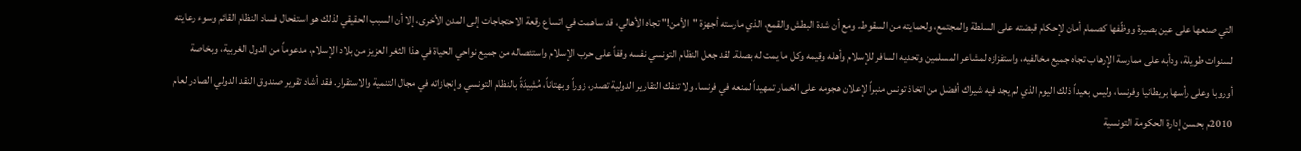التي صنعها على عين بصيرة ووظّفها كصمام أمان لإحكام قبضته على السلطة والمجتمع، ولحمايته من السقوط. ومع أن شدة البطش والقمع، الذي مارسته أجهزة "الأمن!" تجاه الأهالي، قد ساهمت في اتساع رقعة الاحتجاجات إلى المدن الأخرى، إلا أن السبب الحقيقي لذلك هو استفحال فساد النظام القائم وسوء رعايته لسنوات طويلة، ودأبه على ممارسة الإرهاب تجاه جميع مخالفيه، واستفزازه لمشاعر المسلمين وتحديه السافر للإسلام وأهله وقيمه وكل ما يمت له بصلة. لقد جعل النظام التونسي نفسه وقفاً على حرب الإسلام واستئصاله من جميع نواحي الحياة في هذا الثغر العزيز من بلاد الإسلام، مدعوماً من الدول الغربية، وبخاصة أوروبا وعلى رأسها بريطانيا وفرنسا، وليس بعيداً ذلك اليوم الذي لم يجد فيه شيراك أفضل من اتخاذ تونس منبراً لإعلان هجومه على الخمار تمهيداً لمنعه في فرنسا. ولا تنفك التقارير الدولية تصدر، زوراً وبهتاناً، مُشِيدَةً بالنظام التونسي وإنجازاته في مجال التنمية والاستقرار. فقد أشاد تقرير صندوق النقد الدولي الصادر لعام 2010م بحسن إدارة الحكومة التونسية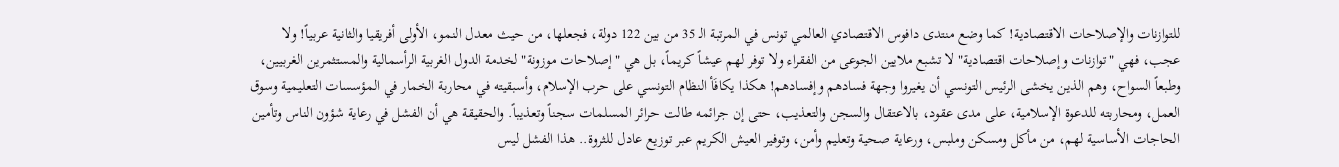للتوازنات والإصلاحات الاقتصادية! كما وضع منتدى دافوس الاقتصادي العالمي تونس في المرتبة الـ 35 من بين 122 دولة، فجعلها، من حيث معدل النمو، الأولى أفريقيا والثانية عربياً! ولا عجب، فهي "توازنات وإصلاحات اقتصادية" لا تشبع ملايين الجوعى من الفقراء ولا توفر لهم عيشاً كريماً، بل هي "إصلاحات موزونة" لخدمة الدول الغربية الرأسمالية والمستثمرين الغربيين، وطبعاً السواح، وهم الذين يخشى الرئيس التونسي أن يغيروا وجهة فسادهم وإفسادهم! هكذا يكافَأ النظام التونسي على حرب الإسلام، وأسبقيته في محاربة الخمار في المؤسسات التعليمية وسوق العمل، ومحاربته للدعوة الإسلامية، على مدى عقود، بالاعتقال والسجن والتعذيب، حتى إن جرائمه طالت حرائر المسلمات سجناً وتعذيباً. والحقيقة هي أن الفشل في رعاية شؤون الناس وتأمين الحاجات الأساسية لهم، من مأكل ومسكن وملبس، ورعاية صحية وتعليم وأمن، وتوفير العيش الكريم عبر توزيع عادل للثروة.. هذا الفشل ليس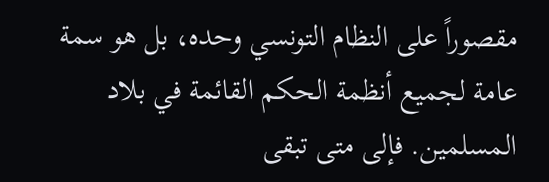مقصوراً على النظام التونسي وحده، بل هو سمة عامة لجميع أنظمة الحكم القائمة في بلاد المسلمين. فإلى متى تبقى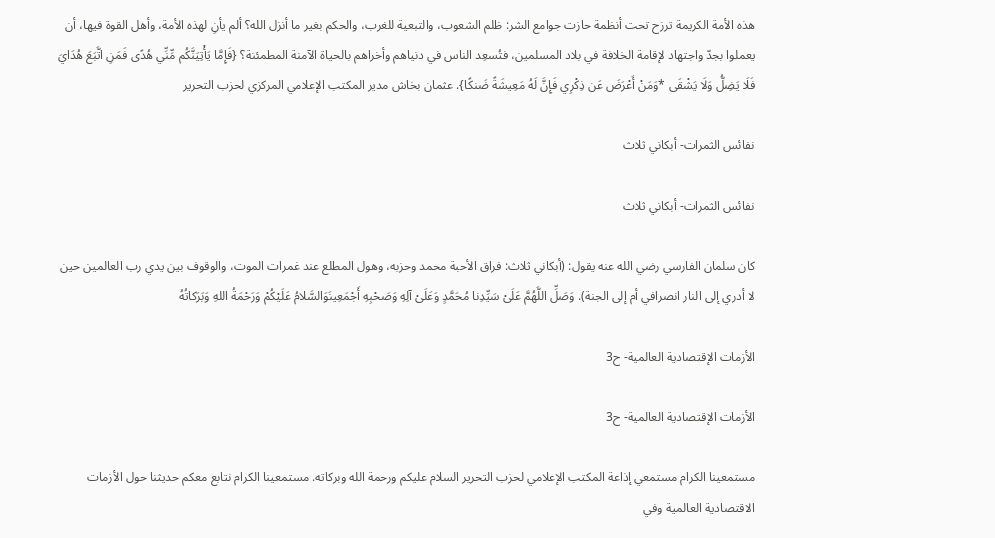هذه الأمة الكريمة ترزح تحت أنظمة حازت جوامع الشر: ظلم الشعوب، والتبعية للغرب، والحكم بغير ما أنزل الله؟ ألم يأنِ لهذه الأمة، وأهل القوة فيها، أن يعملوا بجدّ واجتهاد لإقامة الخلافة في بلاد المسلمين، فتُسعِد الناس في دنياهم وأخراهم بالحياة الآمنة المطمئنة؟ {فَإِمَّا يَأْتِيَنَّكُم مِّنِّي هُدًى فَمَنِ اتَّبَعَ هُدَايَ فَلَا يَضِلُّ وَلَا يَشْقَى *وَمَنْ أَعْرَضَ عَن ذِكْرِي فَإِنَّ لَهُ مَعِيشَةً ضَنكًا}. عثمان بخاش مدير المكتب الإعلامي المركزي لحزب التحرير

نفائس الثمرات- أبكاني ثلاث

نفائس الثمرات- أبكاني ثلاث

كان سلمان الفارسي رضي الله عنه يقول: (أبكاني ثلاث: فراق الأحبة محمد وحزبه، وهول المطلع عند غمرات الموت، والوقوف بين يدي رب العالمين حين لا أدري إلى النار انصرافي أم إلى الجنة). وَصَلِّ اللَّهُمَّ عَلَىْ سَيِّدِنا مُحَمَّدٍ وَعَلَىْ آلِهِ وَصَحْبِهِ أَجْمَعِينَوَالسَّلامُ عَلَيْكُمْ وَرَحْمَةُ اللهِ وَبَرَكاتُهُ

الأزمات الإقتصادية العالمية- ح3

الأزمات الإقتصادية العالمية- ح3

مستمعينا الكرام مستمعي إذاعة المكتب الإعلامي لحزب التحرير السلام عليكم ورحمة الله وبركاته. مستمعينا الكرام نتابع معكم حديثنا حول الأزمات الاقتصادية العالمية وفي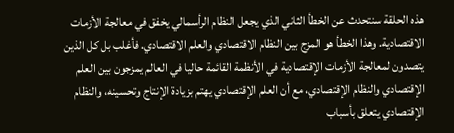هذه الحلقة سنتحدث عن الخطأ الثاني الذي يجعل النظام الرأسمالي يخفق في معالجة الأزمات الاقتصادية. وهذا الخطأ هو المزج بين النظام الاقتصادي والعلم الاقتصادي. فأغلب بل كل الذين يتصدون لمعالجة الأزمات الإقتصادية في الأنظمة القائمة حاليا في العالم يمزجون بين العلم الإقتصادي والنظام الإقتصادي، مع أن العلم الإقتصادي يهتم بزيادة الإنتاج وتحسينه، والنظام الإقتصادي يتعلق بأسباب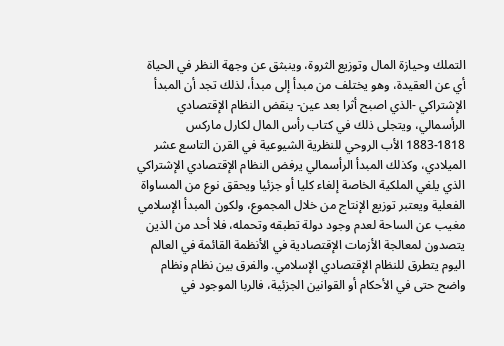التملك وحيازة المال وتوزيع الثروة، وينبثق عن وجهة النظر في الحياة أي عن العقيدة، وهو يختلف من مبدأ إلى مبدأ، لذلك تجد أن المبدأ الإشتراكي -الذي اصبح أثرا بعد عين- ينقض النظام الإقتصادي الرأسمالي، ويتجلى ذلك في كتاب رأس المال لكارل ماركس 1818-1883 الأب الروحي للنظرية الشيوعية في القرن التاسع عشر الميلادي، وكذلك المبدأ الرأسمالي يرفض النظام الإقتصادي الإشتراكي الذي يلغي الملكية الخاصة إلغاء كليا أو جزئيا ويحقق نوع من المساواة الفعلية ويعتبر توزيع الإنتاج من خلال المجموع، ولكون المبدأ الإسلامي مغيب عن الساحة لعدم وجود دولة تطبقه وتحمله، فلا أحد من الذين يتصدون لمعالجة الأزمات الإقتصادية في الأنظمة القائمة في العالم اليوم يتطرق للنظام الإقتصادي الإسلامي. والفرق بين نظام ونظام واضح حتى في الأحكام أو القوانين الجزئية، فالربا الموجود في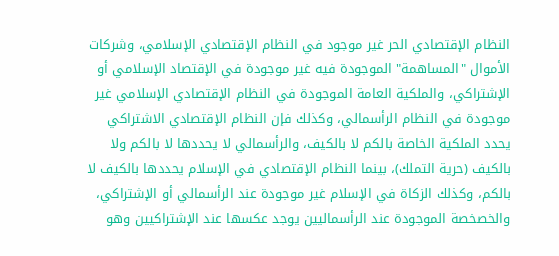النظام الإقتصادي الحر غير موجود في النظام الإقتصادي الإسلامي، وشركات الأموال "المساهمة" الموجودة فيه غير موجودة في الإقتصاد الإسلامي أو الإشتراكي، والملكية العامة الموجودة في النظام الإقتصادي الإسلامي غير موجودة في النظام الرأسمالي، وكذلك فإن النظام الإقتصادي الاشتراكي يحدد الملكية الخاصة بالكم لا بالكيف، والرأسمالي لا يحددها لا بالكم ولا بالكيف (حرية التملك)، بينما النظام الإقتصادي في الإسلام يحددها بالكيف لا بالكم، وكذلك الزكاة في الإسلام غير موجودة عند الرأسمالي أو الإشتراكي، والخصخصة الموجودة عند الرأسماليين يوجد عكسها عند الإشتراكيين وهو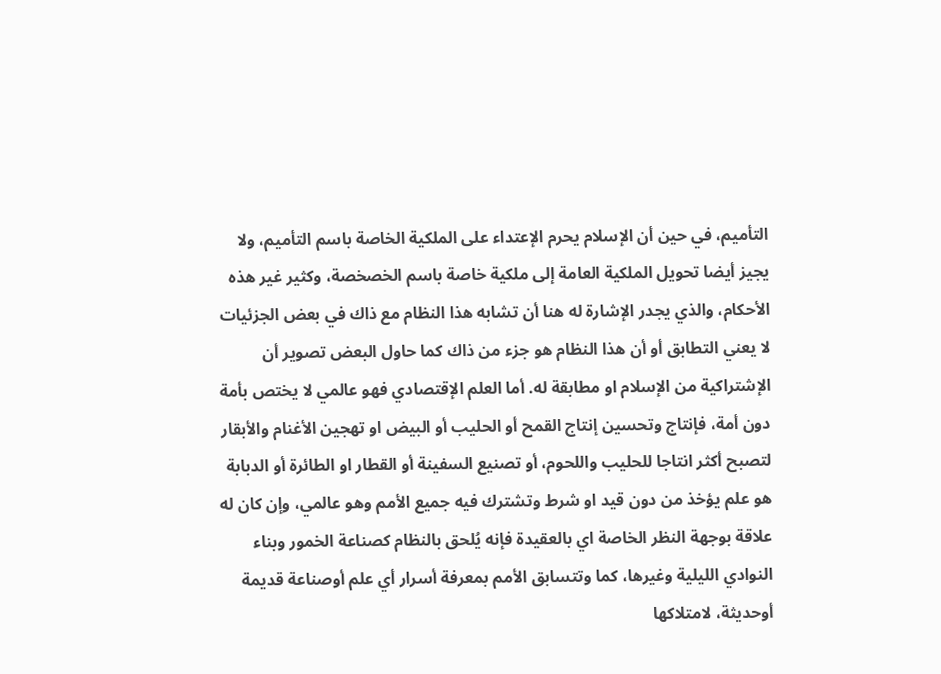التأميم، في حين أن الإسلام يحرم الإعتداء على الملكية الخاصة باسم التأميم، ولا يجيز أيضا تحويل الملكية العامة إلى ملكية خاصة باسم الخصخصة، وكثير غير هذه الأحكام، والذي يجدر الإشارة له هنا أن تشابه هذا النظام مع ذاك في بعض الجزئيات لا يعني التطابق أو أن هذا النظام هو جزء من ذاك كما حاول البعض تصوير أن الإشتراكية من الإسلام او مطابقة له. أما العلم الإقتصادي فهو عالمي لا يختص بأمة دون أمة، فإنتاج وتحسين إنتاج القمح أو الحليب أو البيض او تهجين الأغنام والأبقار لتصبح أكثر انتاجا للحليب واللحوم، أو تصنيع السفينة أو القطار او الطائرة أو الدبابة هو علم يؤخذ من دون قيد او شرط وتشترك فيه جميع الأمم وهو عالمي، وإن كان له علاقة بوجهة النظر الخاصة اي بالعقيدة فإنه يُلحق بالنظام كصناعة الخمور وبناء النوادي الليلية وغيرها، كما وتتسابق الأمم بمعرفة أسرار أي علم أوصناعة قديمة أوحديثة، لامتلاكها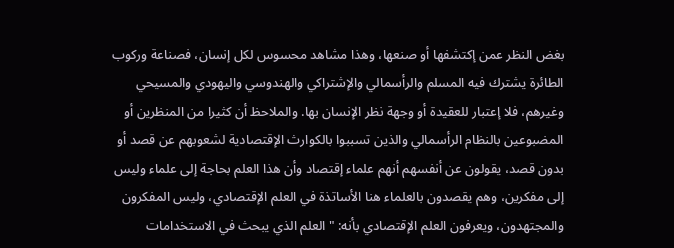بغض النظر عمن إكتشفها أو صنعها، وهذا مشاهد محسوس لكل إنسان، فصناعة وركوب الطائرة يشترك فيه المسلم والرأسمالي والإشتراكي والهندوسي واليهودي والمسيحي وغيرهم، فلا إعتبار للعقيدة أو وجهة نظر الإنسان بها. والملاحظ أن كثيرا من المنظرين أو المضبوعين بالنظام الرأسمالي والذين تسببوا بالكوارث الإقتصادية لشعوبهم عن قصد أو بدون قصد، يقولون عن أنفسهم أنهم علماء إقتصاد وأن هذا العلم بحاجة إلى علماء وليس إلى مفكرين، وهم يقصدون بالعلماء هنا الأساتذة في العلم الإقتصادي، وليس المفكرون والمجتهدون، ويعرفون العلم الإقتصادي بأنه: "العلم الذي يبحث في الاستخدامات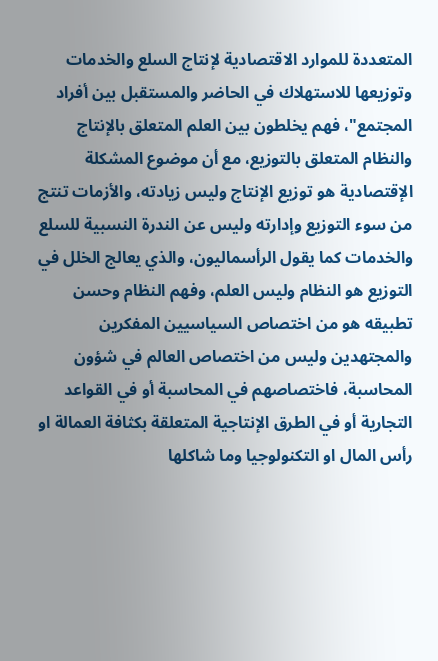المتعددة للموارد الاقتصادية لإنتاج السلع والخدمات وتوزيعها للاستهلاك في الحاضر والمستقبل بين أفراد المجتمع"، فهم يخلطون بين العلم المتعلق بالإنتاج والنظام المتعلق بالتوزيع، مع أن موضوع المشكلة الإقتصادية هو توزيع الإنتاج وليس زيادته، والأزمات تنتج من سوء التوزيع وإدارته وليس عن الندرة النسبية للسلع والخدمات كما يقول الرأسماليون، والذي يعالج الخلل في التوزيع هو النظام وليس العلم، وفهم النظام وحسن تطبيقه هو من اختصاص السياسيين المفكرين والمجتهدين وليس من اختصاص العالم في شؤون المحاسبة، فاختصاصهم في المحاسبة أو في القواعد التجارية أو في الطرق الإنتاجية المتعلقة بكثافة العمالة او رأس المال او التكنولوجيا وما شاكلها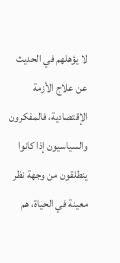لا يؤهلهم في الحديث عن علاج الأزمة الإقتصادية، فالمفكرون والسياسيون إذا كانوا ينطلقون من وجهة نظر معينة في الحياة، هم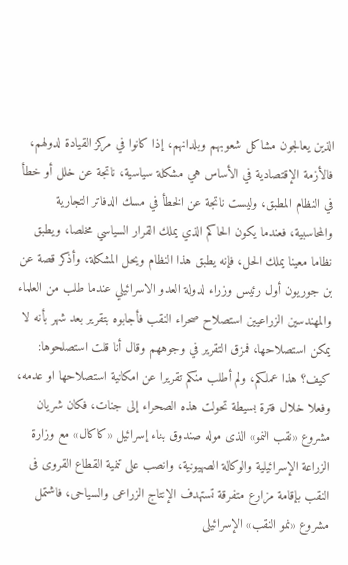الذين يعالجون مشاكل شعوبهم وبلدانهم، إذا كانوا في مركز القيادة لدولهم، فالأزمة الإقتصادية في الأساس هي مشكلة سياسية، ناتجة عن خلل أو خطأ في النظام المطبق، وليست ناتجة عن الخطأ في مسك الدفاتر التجارية والمحاسبية، فعندما يكون الحاكم الذي يملك القرار السياسي مخلصا، ويطبق نظاما معينا يملك الحل، فإنه يطبق هذا النظام ويحل المشكلة، وأذكر قصة عن بن جوريون أول رئيس وزراء لدولة العدو الاسرائيلي عندما طلب من العلماء والمهندسين الزراعيين استصلاح صحراء النقب فأجابوه بتقرير بعد شهر بأنه لا يمكن استصلاحها، فمزق التقرير في وجوههم وقال أنا قلت استصلحوها: كيف؟ هذا عملكم، ولم أطلب منكم تقريرا عن امكانية استصلاحها او عدمه، وفعلا خلال فترة بسيطة تحولت هذه الصحراء إلى جنات، فكان شريان مشروع «نقب النمو» الذى موله صندوق بناء إسرائيل «كاكال» مع وزارة الزراعة الإسرائيلية والوكالة الصهيونية، وانصب على تنمية القطاع القروى فى النقب بإقامة مزارع متفرقة تستهدف الإنتاج الزراعى والسياحى، فاشتمل مشروع «نمو النقب» الإسرائيلى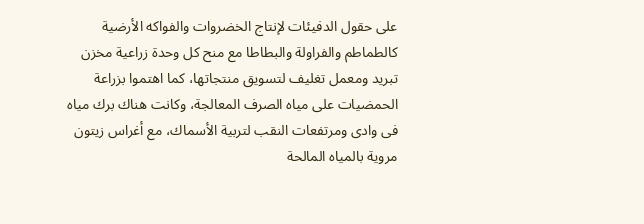على حقول الدفيئات لإنتاج الخضروات والفواكه الأرضية كالطماطم والفراولة والبطاطا مع منح كل وحدة زراعية مخزن تبريد ومعمل تغليف لتسويق منتجاتها، كما اهتموا بزراعة الحمضيات على مياه الصرف المعالجة، وكانت هناك برك مياه فى وادى ومرتفعات النقب لتربية الأسماك، مع أغراس زيتون مروية بالمياه المالحة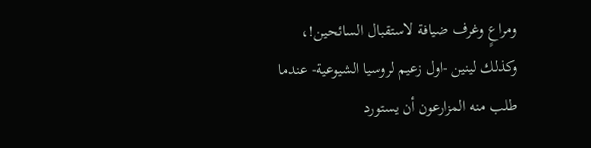ومراعٍ وغرف ضيافة لاستقبال السائحين!، وكذلك لينين -اول زعيم لروسيا الشيوعية- عندما طلب منه المزارعون أن يستورد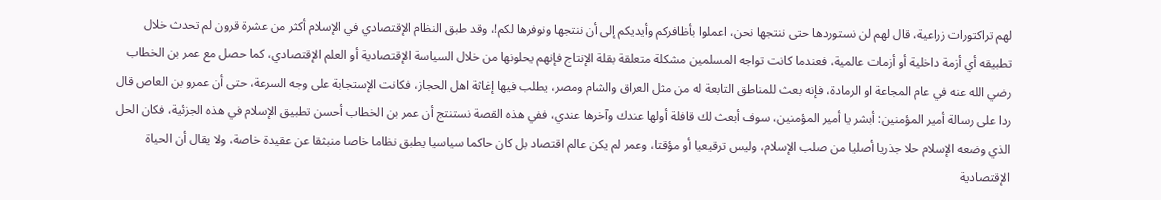لهم تراكتورات زراعية، قال لهم لن نستوردها حتى ننتجها نحن، اعملوا بأظافركم وأيديكم إلى أن ننتجها ونوفرها لكم!، وقد طبق النظام الإقتصادي في الإسلام أكثر من عشرة قرون لم تحدث خلال تطبيقه أي أزمة داخلية أو أزمات عالمية، فعندما كانت تواجه المسلمين مشكلة متعلقة بقلة الإنتاج فإنهم يحلونها من خلال السياسة الإقتصادية أو العلم الإقتصادي، كما حصل مع عمر بن الخطاب رضي الله عنه في عام المجاعة او الرمادة، فإنه بعث للمناطق التابعة له من مثل العراق والشام ومصر، يطلب فيها إغاثة اهل الحجاز، فكانت الإستجابة على وجه السرعة، حتى أن عمرو بن العاص قال ردا على رسالة أمير المؤمنين: أبشر يا أمير المؤمنين، سوف أبعث لك قافلة أولها عندك وآخرها عندي، ففي هذه القصة نستنتج أن عمر بن الخطاب أحسن تطبيق الإسلام في هذه الجزئية، فكان الحل الذي وضعه الإسلام حلا جذريا أصليا من صلب الإسلام، وليس ترقيعيا أو مؤقتا، وعمر لم يكن عالم اقتصاد بل كان حاكما سياسيا يطبق نظاما خاصا منبثقا عن عقيدة خاصة، ولا يقال أن الحياة الإقتصادية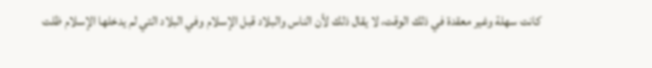كانت سهلة وغير معقدة في ذلك الوقت، لا يقال ذلك لأن الناس والبلاد قبل الإسلام وفي البلاد التي لم يدخلها الإسلام ظلت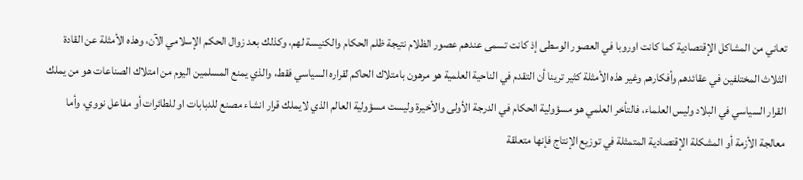تعاني من المشاكل الإقتصادية كما كانت اوروبا في العصور الوسطى إذ كانت تسمى عندهم عصور الظلام نتيجة ظلم الحكام والكنيسة لهم، وكذلك بعد زوال الحكم الإسلامي الآن، وهذه الأمثلة عن القادة الثلاث المختلفين في عقائدهم وأفكارهم وغير هذه الأمثلة كثير ترينا أن التقدم في الناحية العلمية هو مرهون بامتلاك الحاكم لقراره السياسي فقط، والذي يمنع المسلمين اليوم من امتلاك الصناعات هو من يملك القرار السياسي في البلاد وليس العلماء، فالتأخر العلمي هو مسؤولية الحكام في الدرجة الأولى والأخيرة وليست مسؤولية العالم الذي لايملك قرار انشاء مصنع للدبابات او للطائرات أو مفاعل نووي، وأما معالجة الأزمة أو المشكلة الإقتصادية المتمثلة في توزيع الإنتاج فإنها متعلقة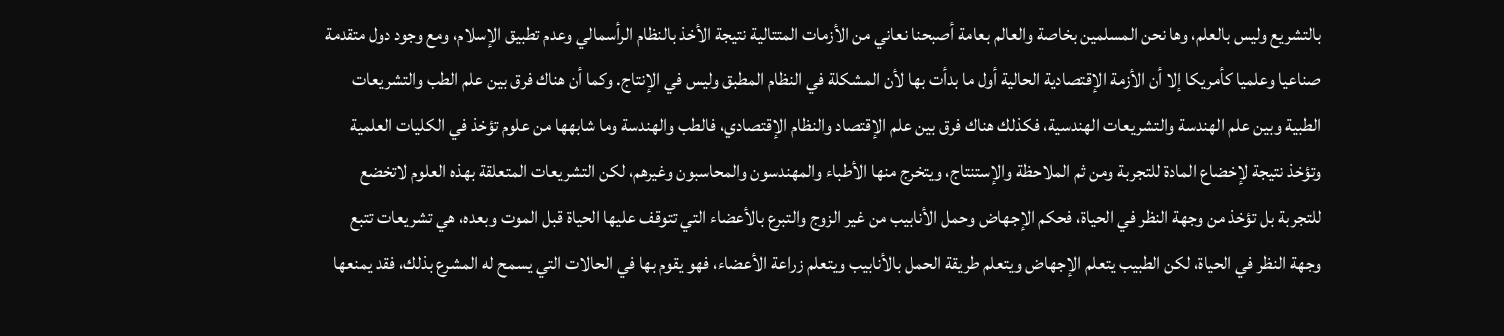بالتشريع وليس بالعلم، وها نحن المسلمين بخاصة والعالم بعامة أصبحنا نعاني من الأزمات المتتالية نتيجة الأخذ بالنظام الرأسمالي وعدم تطبيق الإسلام، ومع وجود دول متقدمة صناعيا وعلميا كأمريكا إلا أن الأزمة الإقتصادية الحالية أول ما بدأت بها لأن المشكلة في النظام المطبق وليس في الإنتاج. وكما أن هناك فرق بين علم الطب والتشريعات الطبية وبين علم الهندسة والتشريعات الهندسية، فكذلك هناك فرق بين علم الإقتصاد والنظام الإقتصادي، فالطب والهندسة وما شابهها من علوم تؤخذ في الكليات العلمية وتؤخذ نتيجة لإخضاع المادة للتجربة ومن ثم الملاحظة والإستنتاج، ويتخرج منها الأطباء والمهندسون والمحاسبون وغيرهم، لكن التشريعات المتعلقة بهذه العلوم لاتخضع للتجربة بل تؤخذ من وجهة النظر في الحياة، فحكم الإجهاض وحمل الأنابيب من غير الزوج والتبرع بالأعضاء التي تتوقف عليها الحياة قبل الموت وبعده، هي تشريعات تتبع وجهة النظر في الحياة، لكن الطبيب يتعلم الإجهاض ويتعلم طريقة الحمل بالأنابيب ويتعلم زراعة الأعضاء، فهو يقوم بها في الحالات التي يسمح له المشرع بذلك، فقد يمنعها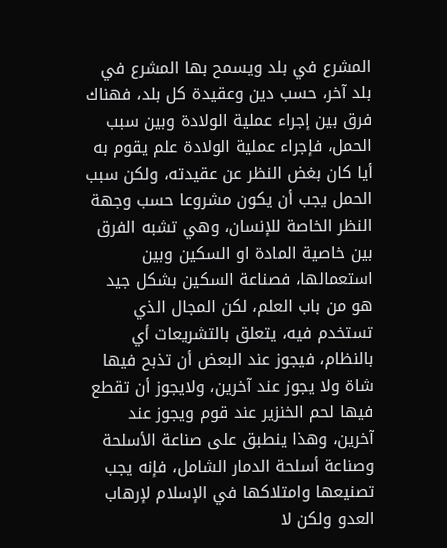المشرع في بلد ويسمح بها المشرع في بلد آخر، حسب دين وعقيدة كل بلد، فهناك فرق بين إجراء عملية الولادة وبين سبب الحمل، فإجراء عملية الولادة علم يقوم به أيا كان بغض النظر عن عقيدته، ولكن سبب الحمل يجب أن يكون مشروعا حسب وجهة النظر الخاصة للإنسان، وهي تشبه الفرق بين خاصية المادة او السكين وبين استعمالها، فصناعة السكين بشكل جيد هو من باب العلم، لكن المجال الذي تستخدم فيه، يتعلق بالتشريعات أي بالنظام، فيجوز عند البعض أن تذبح فيها شاة ولا يجوز عند آخرين، ولايجوز أن تقطع فيها لحم الخنزير عند قوم ويجوز عند آخرين، وهذا ينطبق على صناعة الأسلحة وصناعة أسلحة الدمار الشامل، فإنه يجب تصنيعها وامتلاكها في الإسلام لإرهاب العدو ولكن لا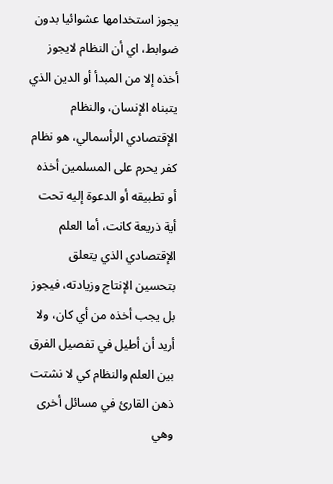يجوز استخدامها عشوائيا بدون ضوابط، اي أن النظام لايجوز أخذه إلا من المبدأ أو الدين الذي يتبناه الإنسان، والنظام الإقتصادي الرأسمالي، هو نظام كفر يحرم على المسلمين أخذه أو تطبيقه أو الدعوة إليه تحت أية ذريعة كانت، أما العلم الإقتصادي الذي يتعلق بتحسين الإنتاج وزيادته، فيجوز بل يجب أخذه من أي كان، ولا أريد أن أطيل في تفصيل الفرق بين العلم والنظام كي لا نشتت ذهن القارئ في مسائل أخرى وهي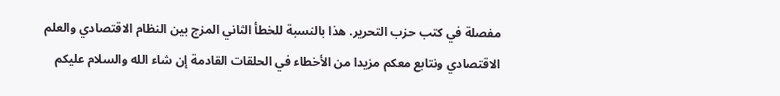مفصلة في كتب حزب التحرير. هذا بالنسبة للخطأ الثاني المزج بين النظام الاقتصادي والعلم الاقتصادي ونتابع معكم مزيدا من الأخطاء في الحلقات القادمة إن شاء الله والسلام عليكم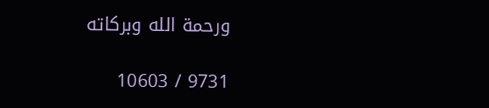ورحمة الله وبركاته

9731 / 10603